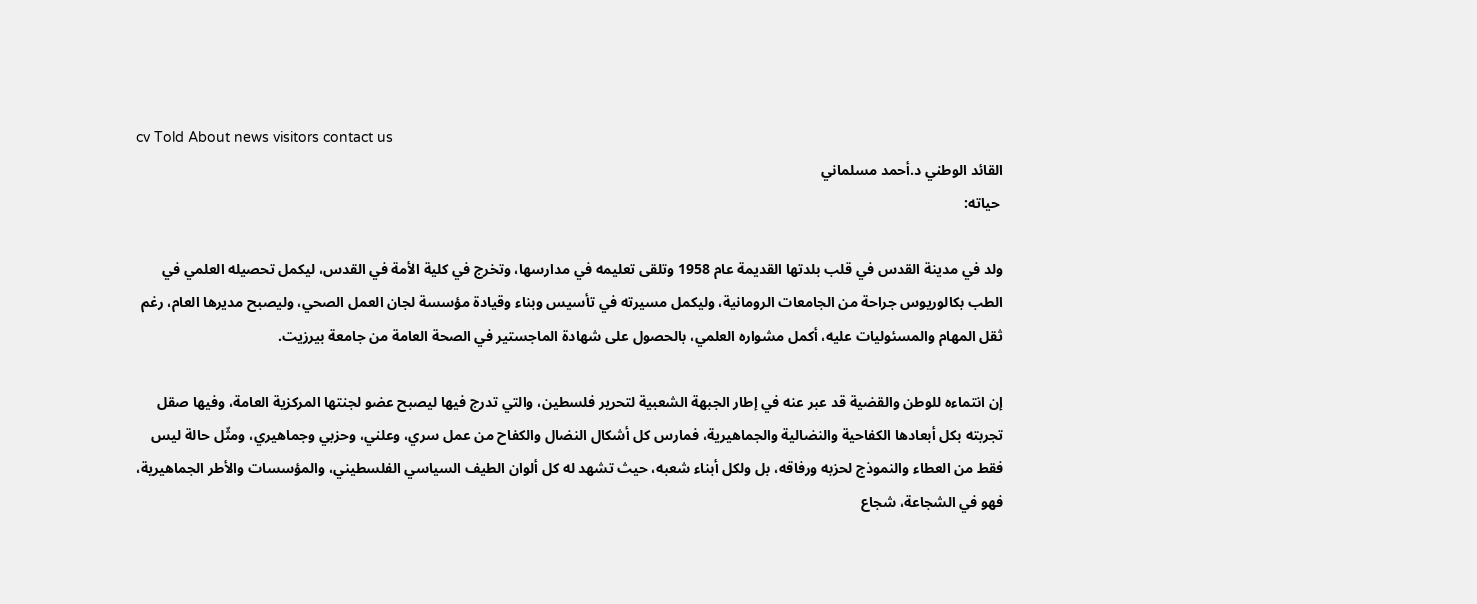cv Told About news visitors contact us
القائد الوطني د.أحمد مسلماني
 حياته:

ولد في مدينة القدس في قلب بلدتها القديمة عام 1958 وتلقى تعليمه في مدارسها، وتخرج في كلية الأمة في القدس، ليكمل تحصيله العلمي في الطب بكالوريوس جراحة من الجامعات الرومانية، وليكمل مسيرته في تأسيس وبناء وقيادة مؤسسة لجان العمل الصحي، وليصبح مديرها العام، رغم ثقل المهام والمسئوليات عليه، أكمل مشواره العلمي، بالحصول على شهادة الماجستير في الصحة العامة من جامعة بيرزيت.

إن انتماءه للوطن والقضية قد عبر عنه في إطار الجبهة الشعبية لتحرير فلسطين، والتي تدرج فيها ليصبح عضو لجنتها المركزية العامة، وفيها صقل تجربته بكل أبعادها الكفاحية والنضالية والجماهيرية، فمارس كل أشكال النضال والكفاح من عمل سري، وعلني، وحزبي وجماهيري، ومثّل حالة ليس فقط من العطاء والنموذج لحزبه ورفاقه، بل ولكل أبناء شعبه، حيث تشهد له كل ألوان الطيف السياسي الفلسطيني، والمؤسسات والأطر الجماهيرية، فهو في الشجاعة، شجاع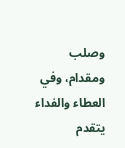وصلب ومقدام، وفي العطاء والفداء يتقدم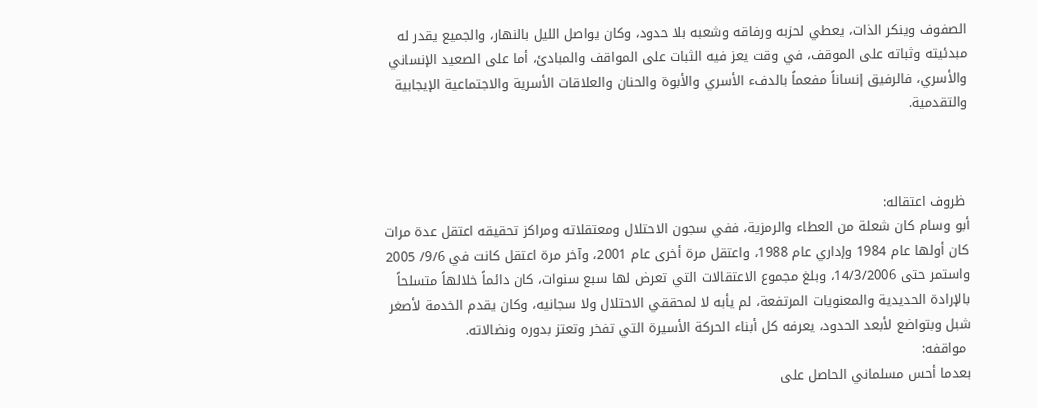الصفوف وينكر الذات، يعطي لحزبه ورفاقه وشعبه بلا حدود، وكان يواصل الليل بالنهار، والجميع يقدر له مبدئيته وثباته على الموقف، في وقت يعز فيه الثبات على المواقف والمبادئ، أما على الصعيد الإنساني والأسري، فالرفيق إنساناً مفعماً بالدفء الأسري والأبوة والحنان والعلاقات الأسرية والاجتماعية الإيجابية والتقدمية.



 ظروف اعتقاله:
أبو وسام كان شعلة من العطاء والرمزية، ففي سجون الاحتلال ومعتقلاته ومراكز تحقيقه اعتقل عدة مرات كان أولها عام 1984 وإداري عام 1988، واعتقل مرة أخرى عام 2001، وآخر مرة اعتقل كانت في 9/6/ 2005 واستمر حتى 14/3/2006، وبلغ مجموع الاعتقالات التي تعرض لها سبع سنوات، كان دائماً خلالهاً متسلحاً بالإرادة الحديدية والمعنويات المرتفعة، لم يأبه لا لمحققي الاحتلال ولا سجانيه، وكان يقدم الخدمة لأصغر شبل وبتواضع لأبعد الحدود، يعرفه كل أبناء الحركة الأسيرة التي تفخر وتعتز بدوره ونضالاته.
 مواقفه:
بعدما أحس مسلماني الحاصل على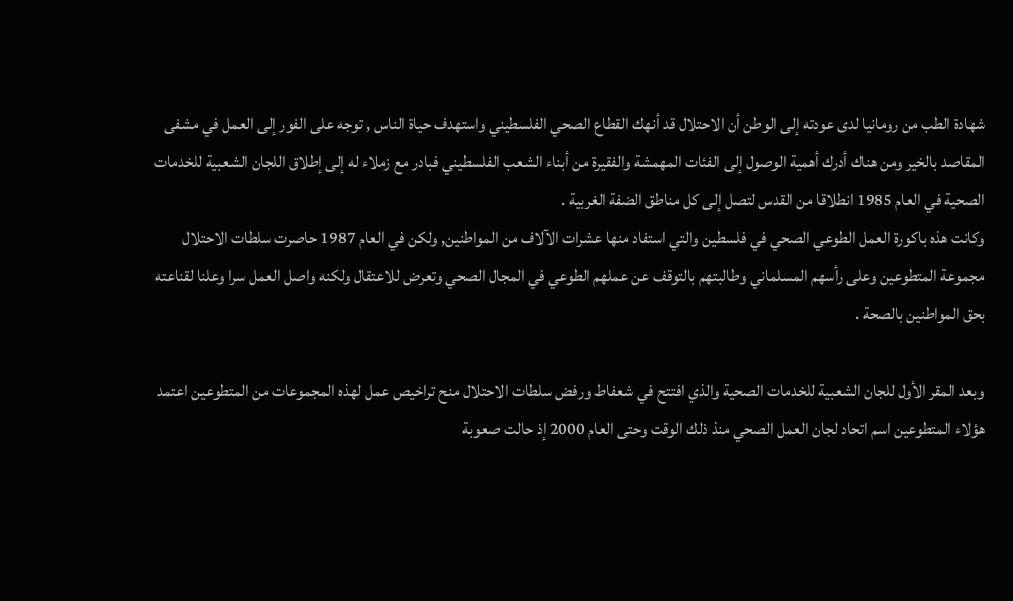شهادة الطب من رومانيا لدى عودته إلى الوطن أن الاحتلال قد أنهك القطاع الصحي الفلسطيني واستهدف حياة الناس , توجه على الفور إلى العمل في مشفى المقاصد بالخير ومن هناك أدرك أهمية الوصول إلى الفئات المهمشة والفقيرة من أبناء الشعب الفلسطيني فبادر مع زملاء له إلى إطلاق اللجان الشعبية للخدمات الصحية في العام 1985 انطلاقا من القدس لتصل إلى كل مناطق الضفة الغربية .
وكانت هذه باكورة العمل الطوعي الصحي في فلسطين والتي استفاد منها عشرات الآلاف من المواطنين, ولكن في العام 1987 حاصرت سلطات الاحتلال مجموعة المتطوعين وعلى رأسهم المسلماني وطالبتهم بالتوقف عن عملهم الطوعي في المجال الصحي وتعرض للاعتقال ولكنه واصل العمل سرا وعلنا لقناعته بحق المواطنين بالصحة .

وبعد المقر الأول للجان الشعبية للخدمات الصحية والذي افتتح في شعفاط ورفض سلطات الاحتلال منح تراخيص عمل لهذه المجموعات من المتطوعين اعتمد هؤلاء المتطوعين اسم اتحاد لجان العمل الصحي منذ ذلك الوقت وحتى العام 2000 إذ حالت صعوبة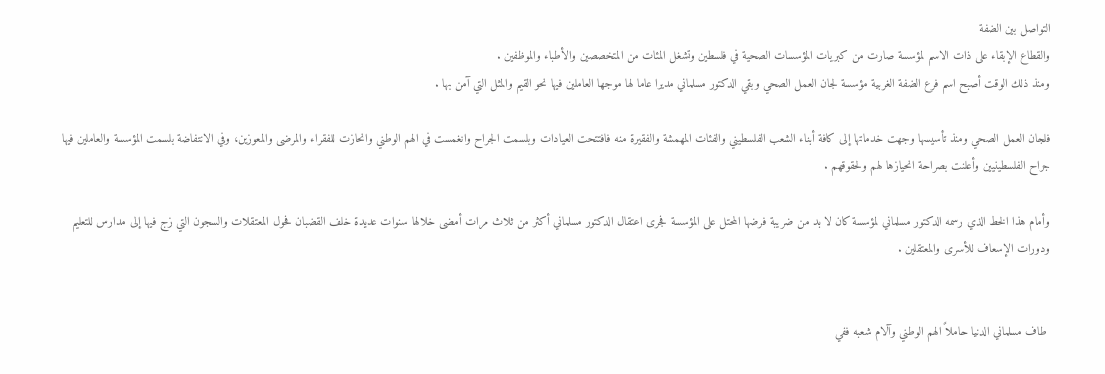التواصل بين الضفة
والقطاع الإبقاء على ذات الاسم لمؤسسة صارت من كبريات المؤسسات الصحية في فلسطين وتشغل المئات من المتخصصين والأطباء والموظفين .
ومنذ ذلك الوقت أصبح اسم فرع الضفة الغربية مؤسسة لجان العمل الصحي وبقي الدكتور مسلماني مديرا عاما لها موجها العاملين فيها نحو القيم والمثل التي آمن بها .

فلجان العمل الصحي ومنذ تأسيسها وجهت خدماتها إلى كافة أبناء الشعب الفلسطيني والفئات المهمشة والفقيرة منه فافتتحت العيادات وبلسمت الجراح وانغمست في الهم الوطني وانحازت للفقراء والمرضى والمعوزين، وفي الانتفاضة بلسمت المؤسسة والعاملين فيها جراح الفلسطينيين وأعلنت بصراحة انحيازها لهم ولحقوقهم .

وأمام هذا الخط الذي رسمه الدكتور مسلماني لمؤسسة كان لا بد من ضريبة فرضها المحتل على المؤسسة فجرى اعتقال الدكتور مسلماني أكثر من ثلاث مرات أمضى خلالها سنوات عديدة خلف القضبان فحول المعتقلات والسجون التي زج فيها إلى مدارس للتعليم ودورات الإسعاف للأسرى والمعتقلين .


 طاف مسلماني الدنيا حاملاً الهم الوطني وآلام شعبه ففي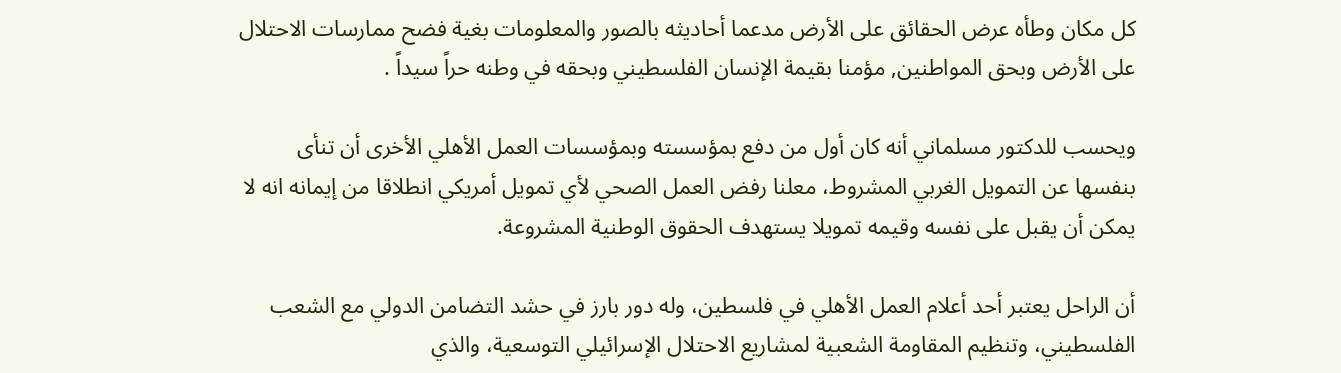كل مكان وطأه عرض الحقائق على الأرض مدعما أحاديثه بالصور والمعلومات بغية فضح ممارسات الاحتلال على الأرض وبحق المواطنين, مؤمنا بقيمة الإنسان الفلسطيني وبحقه في وطنه حراً سيداً .

ويحسب للدكتور مسلماني أنه كان أول من دفع بمؤسسته وبمؤسسات العمل الأهلي الأخرى أن تنأى بنفسها عن التمويل الغربي المشروط، معلنا رفض العمل الصحي لأي تمويل أمريكي انطلاقا من إيمانه انه لا يمكن أن يقبل على نفسه وقيمه تمويلا يستهدف الحقوق الوطنية المشروعة.

أن الراحل يعتبر أحد أعلام العمل الأهلي في فلسطين، وله دور بارز في حشد التضامن الدولي مع الشعب الفلسطيني، وتنظيم المقاومة الشعبية لمشاريع الاحتلال الإسرائيلي التوسعية، والذي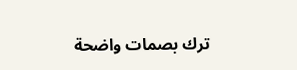ترك بصمات واضحة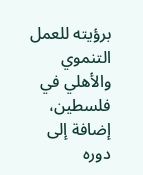برؤيته للعمل التنموي والأهلي في فلسطين، إضافة إلى دوره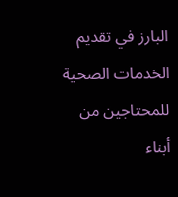البارز في تقديم الخدمات الصحية للمحتاجين من أبناء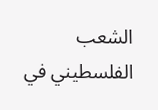الشعب الفلسطيني في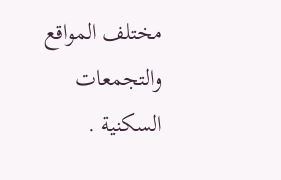مختلف المواقع والتجمعات السكنية .